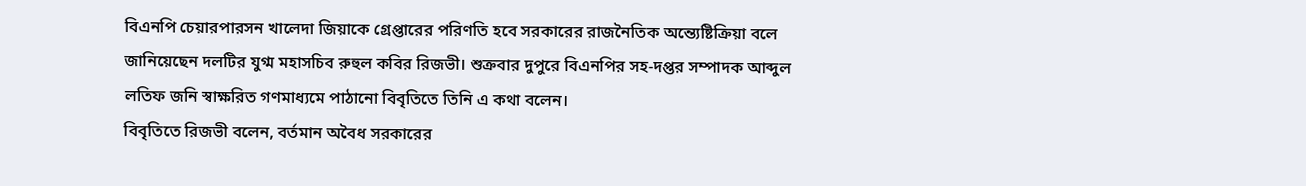বিএনপি চেয়ারপারসন খালেদা জিয়াকে গ্রেপ্তারের পরিণতি হবে সরকারের রাজনৈতিক অন্ত্যেষ্টিক্রিয়া বলে জানিয়েছেন দলটির যুগ্ম মহাসচিব রুহুল কবির রিজভী। শুক্রবার দুপুরে বিএনপির সহ-দপ্তর সম্পাদক আব্দুল লতিফ জনি স্বাক্ষরিত গণমাধ্যমে পাঠানো বিবৃতিতে তিনি এ কথা বলেন।
বিবৃতিতে রিজভী বলেন, বর্তমান অবৈধ সরকারের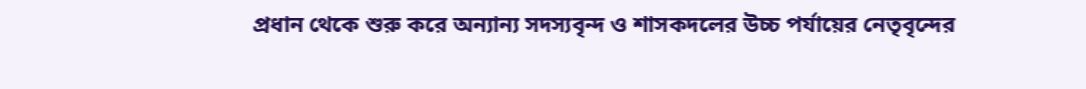প্রধান থেকে শুরু করে অন্যান্য সদস্যবৃন্দ ও শাসকদলের উচ্চ পর্যায়ের নেতৃবৃন্দের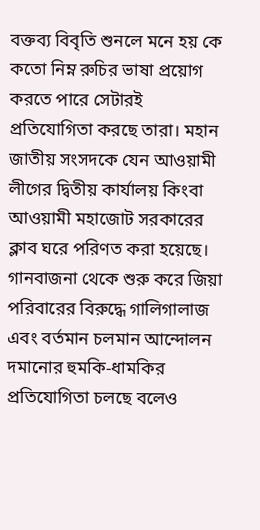বক্তব্য বিবৃতি শুনলে মনে হয় কে কতো নিম্ন রুচির ভাষা প্রয়োগ করতে পারে সেটারই প্রতিযোগিতা করছে তারা। মহান জাতীয় সংসদকে যেন আওয়ামী লীগের দ্বিতীয় কার্যালয় কিংবা আওয়ামী মহাজোট সরকারের ক্লাব ঘরে পরিণত করা হয়েছে।
গানবাজনা থেকে শুরু করে জিয়া পরিবারের বিরুদ্ধে গালিগালাজ এবং বর্তমান চলমান আন্দোলন দমানোর হুমকি-ধামকির প্রতিযোগিতা চলছে বলেও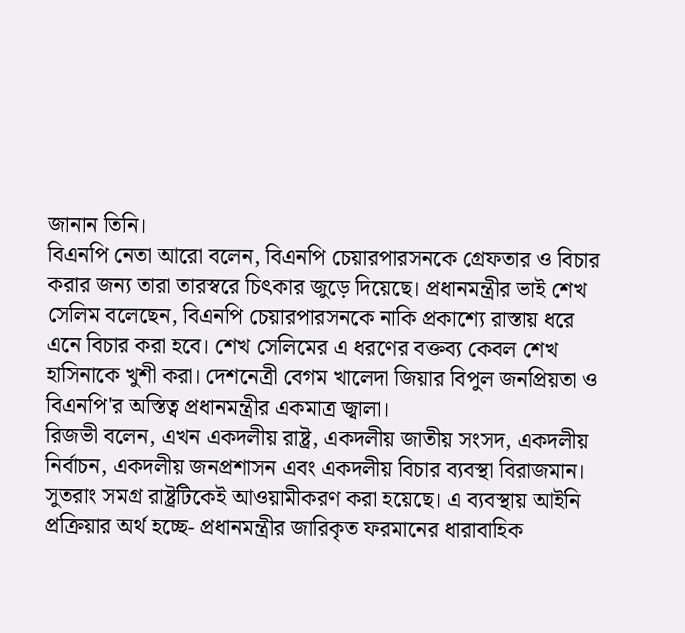জানান তিনি।
বিএনপি নেতা আরো বলেন, বিএনপি চেয়ারপারসনকে গ্রেফতার ও বিচার করার জন্য তারা তারস্বরে চিৎকার জুড়ে দিয়েছে। প্রধানমন্ত্রীর ভাই শেখ সেলিম বলেছেন, বিএনপি চেয়ারপারসনকে নাকি প্রকাশ্যে রাস্তায় ধরে এনে বিচার করা হবে। শেখ সেলিমের এ ধরণের বক্তব্য কেবল শেখ হাসিনাকে খুশী করা। দেশনেত্রী বেগম খালেদা জিয়ার বিপুল জনপ্রিয়তা ও বিএনপি'র অস্তিত্ব প্রধানমন্ত্রীর একমাত্র জ্বালা।
রিজভী বলেন, এখন একদলীয় রাষ্ট্র, একদলীয় জাতীয় সংসদ, একদলীয় নির্বাচন, একদলীয় জনপ্রশাসন এবং একদলীয় বিচার ব্যবস্থা বিরাজমান। সুতরাং সমগ্র রাষ্ট্রটিকেই আওয়ামীকরণ করা হয়েছে। এ ব্যবস্থায় আইনি প্রক্রিয়ার অর্থ হচ্ছে- প্রধানমন্ত্রীর জারিকৃত ফরমানের ধারাবাহিক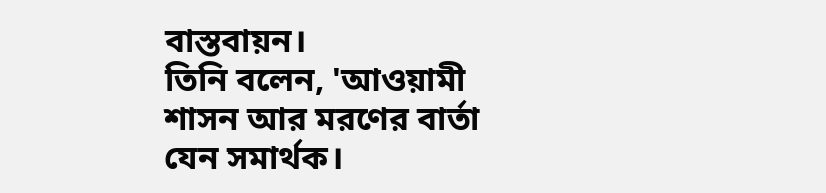বাস্তবায়ন।
তিনি বলেন, 'আওয়ামী শাসন আর মরণের বার্তা যেন সমার্থক।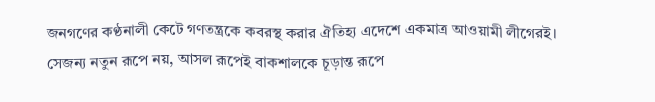জনগণের কণ্ঠনালী কেটে গণতন্ত্রকে কবরস্থ করার ঐতিহ্য এদেশে একমাত্র আওয়ামী লীগেরই। সেজন্য নতুন রূপে নয়, আসল রূপেই বাকশালকে চূড়ান্ত রূপে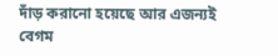দাঁড় করানো হয়েছে আর এজন্যই বেগম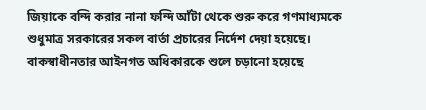জিয়াকে বন্দি করার নানা ফন্দি আঁটা থেকে শুরু করে গণমাধ্যমকে শুধুমাত্র সরকারের সকল বার্তা প্রচারের নির্দেশ দেয়া হয়েছে।
বাকস্বাধীনতার আইনগত অধিকারকে শুলে চড়ানো হয়েছে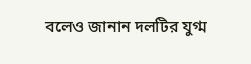বলেও জানান দলটির যুগ্ম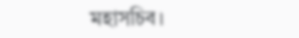মহাসচিব।